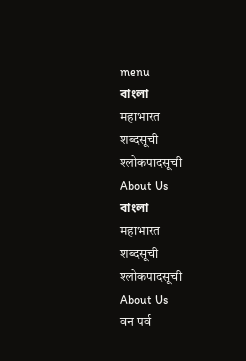menu
বাংলা
महाभारत
शब्दसूची
श्लोकपादसूची
About Us
বাংলা
महाभारत
शब्दसूची
श्लोकपादसूची
About Us
वन पर्व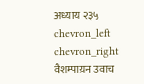अध्याय २३५
chevron_left
chevron_right
वैशम्पाय़न उवाच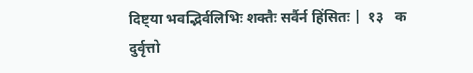दिष्ट्या भवद्भिर्वलिभिः शक्तैः सर्वैर्न हिंसितः |  १३   क
दुर्वृत्तो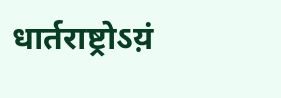धार्तराष्ट्रोऽय़ं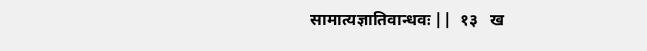सामात्यज्ञातिवान्धवः ||  १३   ख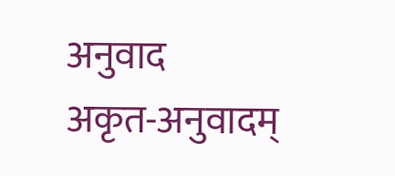अनुवाद
अकृत-अनुवादम्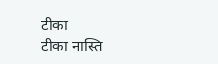टीका
टीका नास्ति